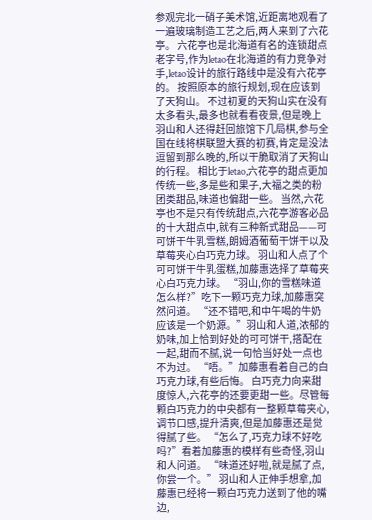参观完北一硝子美术馆,近距离地观看了一遍玻璃制造工艺之后,两人来到了六花亭。 六花亭也是北海道有名的连锁甜点老字号,作为letao在北海道的有力竞争对手,letao设计的旅行路线中是没有六花亭的。 按照原本的旅行规划,现在应该到了天狗山。 不过初夏的天狗山实在没有太多看头,最多也就看看夜景,但是晚上羽山和人还得赶回旅馆下几局棋,参与全国在线将棋联盟大赛的初赛,肯定是没法逗留到那么晚的,所以干脆取消了天狗山的行程。 相比于letao,六花亭的甜点更加传统一些,多是些和果子,大福之类的粉团类甜品,味道也偏甜一些。 当然,六花亭也不是只有传统甜点,六花亭游客必品的十大甜点中,就有三种新式甜品——可可饼干牛乳雪糕,朗姆酒葡萄干饼干以及草莓夹心白巧克力球。 羽山和人点了个可可饼干牛乳蛋糕,加藤惠选择了草莓夹心白巧克力球。 “羽山,你的雪糕味道怎么样?”吃下一颗巧克力球,加藤惠突然问道。 “还不错吧,和中午喝的牛奶应该是一个奶源。”羽山和人道,浓郁的奶味,加上恰到好处的可可饼干,搭配在一起,甜而不腻,说一句恰当好处一点也不为过。 “唔。”加藤惠看着自己的白巧克力球,有些后悔。 白巧克力向来甜度惊人,六花亭的还要更甜一些。尽管每颗白巧克力的中央都有一整颗草莓夹心,调节口感,提升清爽,但是加藤惠还是觉得腻了些。 “怎么了,巧克力球不好吃吗?”看着加藤惠的模样有些奇怪,羽山和人问道。 “味道还好啦,就是腻了点,你尝一个。” 羽山和人正伸手想拿,加藤惠已经将一颗白巧克力送到了他的嘴边,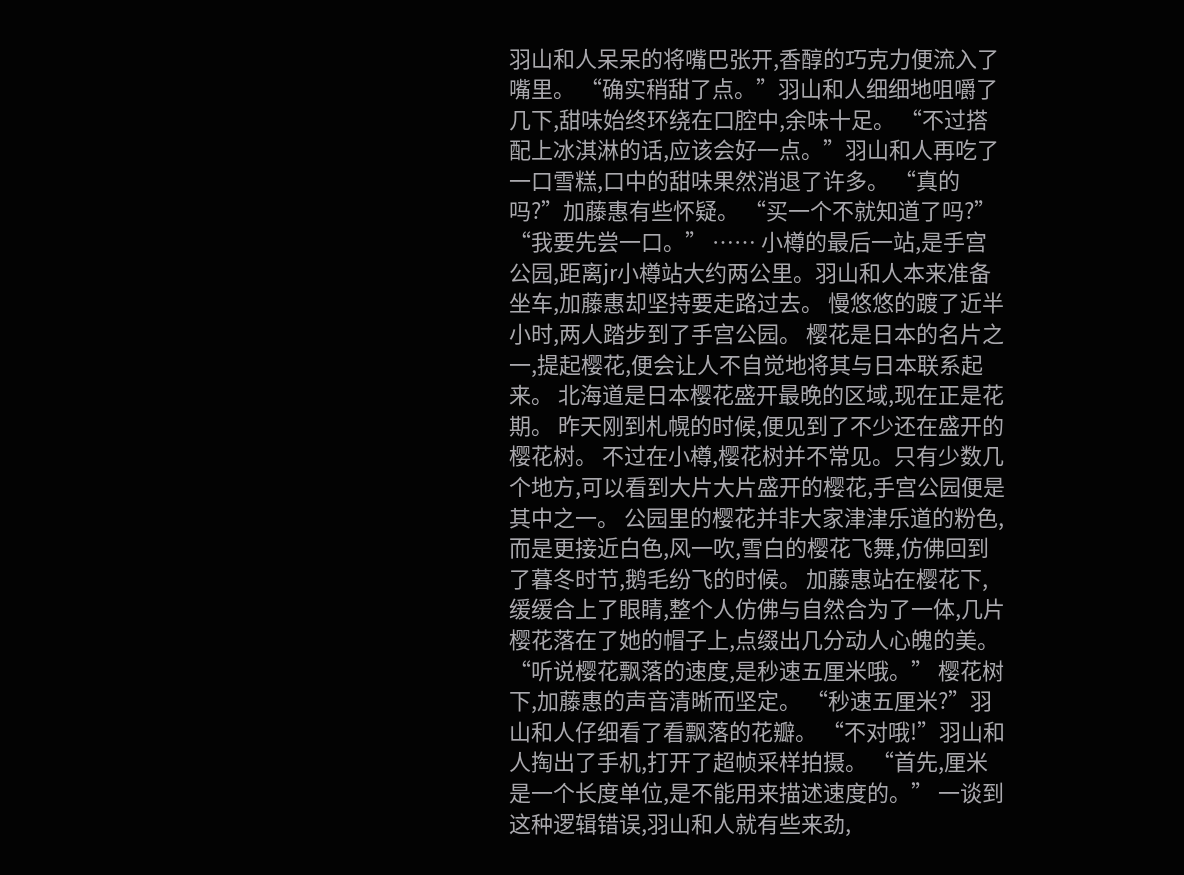羽山和人呆呆的将嘴巴张开,香醇的巧克力便流入了嘴里。 “确实稍甜了点。”羽山和人细细地咀嚼了几下,甜味始终环绕在口腔中,余味十足。 “不过搭配上冰淇淋的话,应该会好一点。”羽山和人再吃了一口雪糕,口中的甜味果然消退了许多。 “真的吗?”加藤惠有些怀疑。 “买一个不就知道了吗?” “我要先尝一口。” …… 小樽的最后一站,是手宫公园,距离jr小樽站大约两公里。羽山和人本来准备坐车,加藤惠却坚持要走路过去。 慢悠悠的踱了近半小时,两人踏步到了手宫公园。 樱花是日本的名片之一,提起樱花,便会让人不自觉地将其与日本联系起来。 北海道是日本樱花盛开最晚的区域,现在正是花期。 昨天刚到札幌的时候,便见到了不少还在盛开的樱花树。 不过在小樽,樱花树并不常见。只有少数几个地方,可以看到大片大片盛开的樱花,手宫公园便是其中之一。 公园里的樱花并非大家津津乐道的粉色,而是更接近白色,风一吹,雪白的樱花飞舞,仿佛回到了暮冬时节,鹅毛纷飞的时候。 加藤惠站在樱花下,缓缓合上了眼睛,整个人仿佛与自然合为了一体,几片樱花落在了她的帽子上,点缀出几分动人心魄的美。 “听说樱花飘落的速度,是秒速五厘米哦。” 樱花树下,加藤惠的声音清晰而坚定。 “秒速五厘米?”羽山和人仔细看了看飘落的花瓣。 “不对哦!”羽山和人掏出了手机,打开了超帧采样拍摄。 “首先,厘米是一个长度单位,是不能用来描述速度的。” 一谈到这种逻辑错误,羽山和人就有些来劲,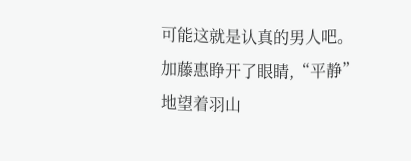可能这就是认真的男人吧。 加藤惠睁开了眼睛,“平静”地望着羽山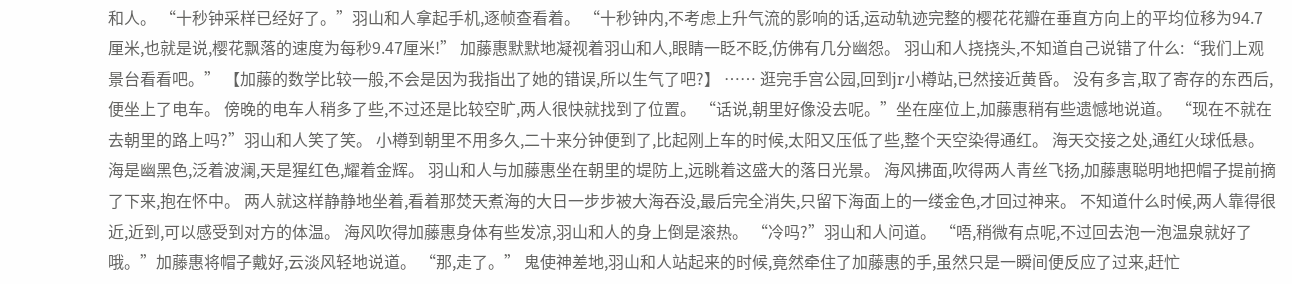和人。 “十秒钟采样已经好了。”羽山和人拿起手机,逐帧查看着。 “十秒钟内,不考虑上升气流的影响的话,运动轨迹完整的樱花花瓣在垂直方向上的平均位移为94.7厘米,也就是说,樱花飘落的速度为每秒9.47厘米!” 加藤惠默默地凝视着羽山和人,眼睛一眨不眨,仿佛有几分幽怨。 羽山和人挠挠头,不知道自己说错了什么:“我们上观景台看看吧。” 【加藤的数学比较一般,不会是因为我指出了她的错误,所以生气了吧?】 …… 逛完手宫公园,回到jr小樽站,已然接近黄昏。 没有多言,取了寄存的东西后,便坐上了电车。 傍晚的电车人稍多了些,不过还是比较空旷,两人很快就找到了位置。 “话说,朝里好像没去呢。”坐在座位上,加藤惠稍有些遗憾地说道。 “现在不就在去朝里的路上吗?”羽山和人笑了笑。 小樽到朝里不用多久,二十来分钟便到了,比起刚上车的时候,太阳又压低了些,整个天空染得通红。 海天交接之处,通红火球低悬。海是幽黑色,泛着波澜,天是猩红色,耀着金辉。 羽山和人与加藤惠坐在朝里的堤防上,远眺着这盛大的落日光景。 海风拂面,吹得两人青丝飞扬,加藤惠聪明地把帽子提前摘了下来,抱在怀中。 两人就这样静静地坐着,看着那焚天煮海的大日一步步被大海吞没,最后完全消失,只留下海面上的一缕金色,才回过神来。 不知道什么时候,两人靠得很近,近到,可以感受到对方的体温。 海风吹得加藤惠身体有些发凉,羽山和人的身上倒是滚热。 “冷吗?”羽山和人问道。 “唔,稍微有点呢,不过回去泡一泡温泉就好了哦。”加藤惠将帽子戴好,云淡风轻地说道。 “那,走了。” 鬼使神差地,羽山和人站起来的时候,竟然牵住了加藤惠的手,虽然只是一瞬间便反应了过来,赶忙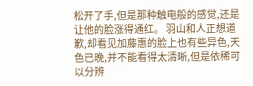松开了手,但是那种触电般的感觉,还是让他的脸涨得通红。 羽山和人正想道歉,却看见加藤惠的脸上也有些异色,天色已晚,并不能看得太清晰,但是依稀可以分辨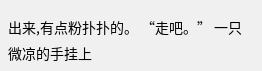出来,有点粉扑扑的。 “走吧。” 一只微凉的手挂上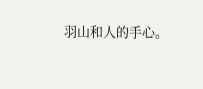羽山和人的手心。